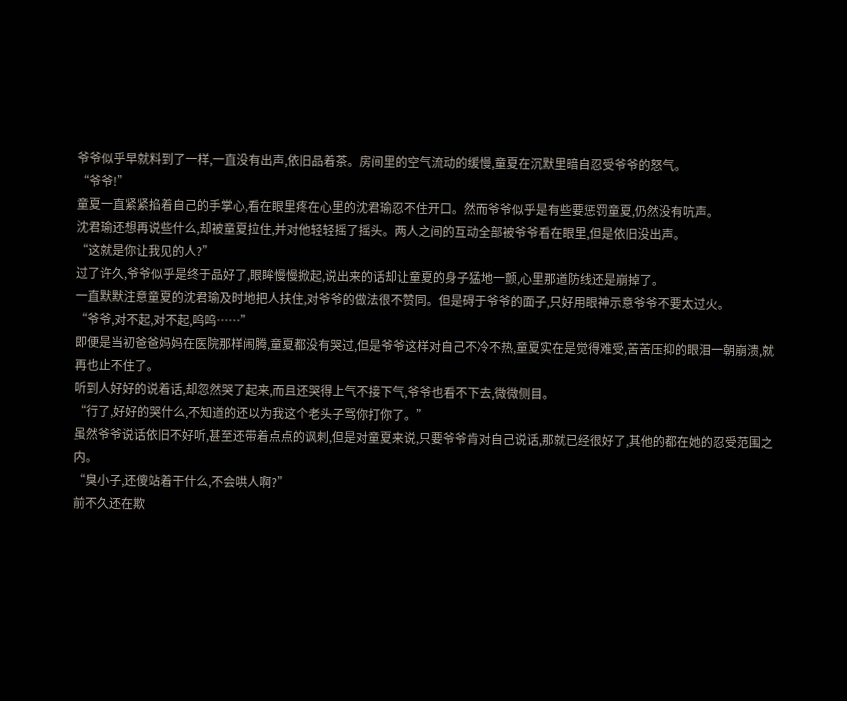爷爷似乎早就料到了一样,一直没有出声,依旧品着茶。房间里的空气流动的缓慢,童夏在沉默里暗自忍受爷爷的怒气。
“爷爷!”
童夏一直紧紧掐着自己的手掌心,看在眼里疼在心里的沈君瑜忍不住开口。然而爷爷似乎是有些要惩罚童夏,仍然没有吭声。
沈君瑜还想再说些什么,却被童夏拉住,并对他轻轻摇了摇头。两人之间的互动全部被爷爷看在眼里,但是依旧没出声。
“这就是你让我见的人?”
过了许久,爷爷似乎是终于品好了,眼眸慢慢掀起,说出来的话却让童夏的身子猛地一颤,心里那道防线还是崩掉了。
一直默默注意童夏的沈君瑜及时地把人扶住,对爷爷的做法很不赞同。但是碍于爷爷的面子,只好用眼神示意爷爷不要太过火。
“爷爷,对不起,对不起,呜呜……”
即便是当初爸爸妈妈在医院那样闹腾,童夏都没有哭过,但是爷爷这样对自己不冷不热,童夏实在是觉得难受,苦苦压抑的眼泪一朝崩溃,就再也止不住了。
听到人好好的说着话,却忽然哭了起来,而且还哭得上气不接下气,爷爷也看不下去,微微侧目。
“行了,好好的哭什么,不知道的还以为我这个老头子骂你打你了。”
虽然爷爷说话依旧不好听,甚至还带着点点的讽刺,但是对童夏来说,只要爷爷肯对自己说话,那就已经很好了,其他的都在她的忍受范围之内。
“臭小子,还傻站着干什么,不会哄人啊?”
前不久还在欺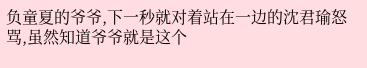负童夏的爷爷,下一秒就对着站在一边的沈君瑜怒骂,虽然知道爷爷就是这个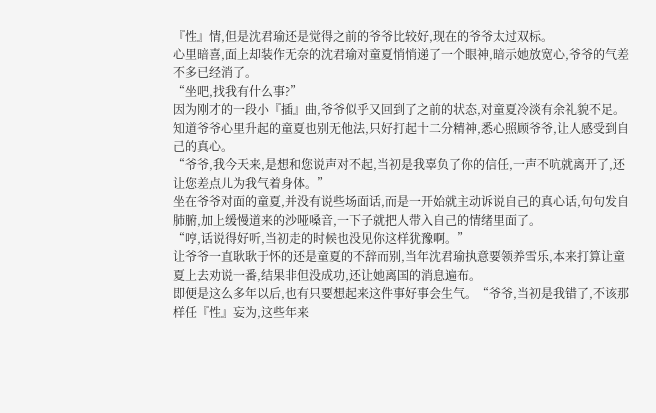『性』情,但是沈君瑜还是觉得之前的爷爷比较好,现在的爷爷太过双标。
心里暗喜,面上却装作无奈的沈君瑜对童夏悄悄递了一个眼神,暗示她放宽心,爷爷的气差不多已经消了。
“坐吧,找我有什么事?”
因为刚才的一段小『插』曲,爷爷似乎又回到了之前的状态,对童夏冷淡有余礼貌不足。
知道爷爷心里升起的童夏也别无他法,只好打起十二分精神,悉心照顾爷爷,让人感受到自己的真心。
“爷爷,我今天来,是想和您说声对不起,当初是我辜负了你的信任,一声不吭就离开了,还让您差点儿为我气着身体。”
坐在爷爷对面的童夏,并没有说些场面话,而是一开始就主动诉说自己的真心话,句句发自肺腑,加上缓慢道来的沙哑嗓音,一下子就把人带入自己的情绪里面了。
“哼,话说得好听,当初走的时候也没见你这样犹豫啊。”
让爷爷一直耿耿于怀的还是童夏的不辞而别,当年沈君瑜执意要领养雪乐,本来打算让童夏上去劝说一番,结果非但没成功,还让她离国的消息遍布。
即便是这么多年以后,也有只要想起来这件事好事会生气。“爷爷,当初是我错了,不该那样任『性』妄为,这些年来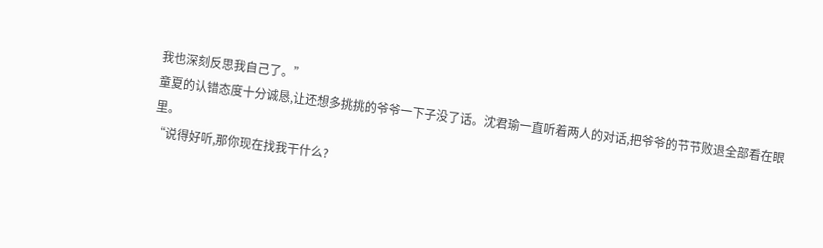我也深刻反思我自己了。”
童夏的认错态度十分诚恳,让还想多挑挑的爷爷一下子没了话。沈君瑜一直听着两人的对话,把爷爷的节节败退全部看在眼里。
“说得好听,那你现在找我干什么?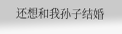还想和我孙子结婚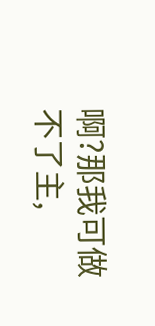啊?那我可做不了主,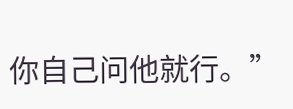你自己问他就行。”